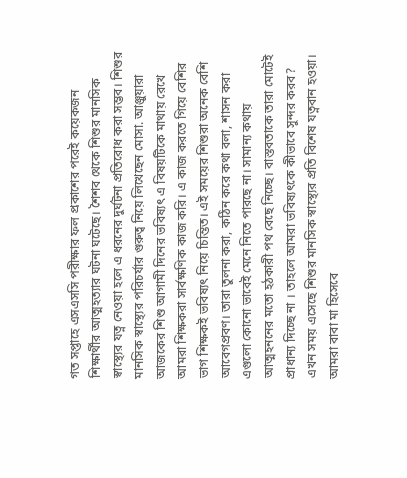গত সপ্তাহে এসএসসি পরীক্ষার ফল প্রকাশের পরেই কয়েকজন শিক্ষার্থীর আত্মহত্যার ঘটনা ঘটেছে। শৈশব থেকে শিশুর মানসিক স্বাস্থ্যের যত্ন নেওয়া হলে এ ধরনের দুর্ঘটনা প্রতিরোধ করা সম্ভব। শিশুর মানসিক স্বাস্থ্যের পরিচর্যার গুরুত্ব নিয়ে লিখেছেন মোসা. আঞ্জুয়ারা
আজকের শিশু আগামী দিনের ভবিষ্যৎ এ বিষয়টিকে মাথায় রেখে আমরা শিক্ষকরা সার্বক্ষণিক কাজ করি। এ কাজ করতে গিয়ে বেশির ভাগ শিক্ষকই ভবিষ্যৎ নিয়ে চিন্তিত। এই সময়ের শিশুরা অনেক বেশি আবেগপ্রবণ। তারা তুলনা করা, কঠিন করে কথা বলা, শাসন করা এগুলো কোনো ভাবেই মেনে নিতে পারছে না। সামান্য কথায় আত্মহননের মতো হঠকারী পথ বেছে নিচ্ছে। বাস্তবতাকে তারা মোটেই প্রাধান্য দিচ্ছে না । তাহলে আমরা ভবিষ্যৎকে কীভাবে সুন্দর করব?
এখন সময় এসেছে শিশুর মানসিক স্বাস্থ্যের প্রতি বিশেষ যত্নবান হওয়া। আমরা বাবা মা হিসেবে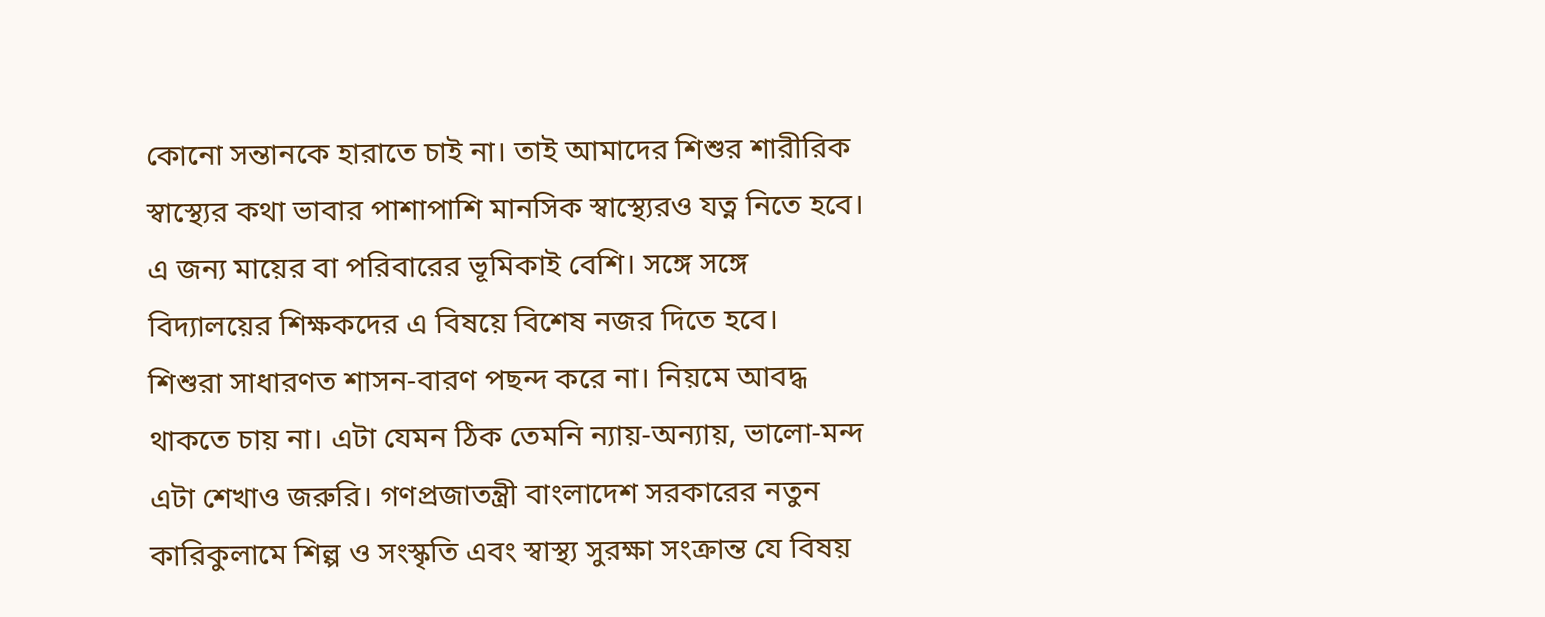কোনো সন্তানকে হারাতে চাই না। তাই আমাদের শিশুর শারীরিক স্বাস্থ্যের কথা ভাবার পাশাপাশি মানসিক স্বাস্থ্যেরও যত্ন নিতে হবে। এ জন্য মায়ের বা পরিবারের ভূমিকাই বেশি। সঙ্গে সঙ্গে বিদ্যালয়ের শিক্ষকদের এ বিষয়ে বিশেষ নজর দিতে হবে।
শিশুরা সাধারণত শাসন-বারণ পছন্দ করে না। নিয়মে আবদ্ধ থাকতে চায় না। এটা যেমন ঠিক তেমনি ন্যায়-অন্যায়, ভালো-মন্দ এটা শেখাও জরুরি। গণপ্রজাতন্ত্রী বাংলাদেশ সরকারের নতুন কারিকুলামে শিল্প ও সংস্কৃতি এবং স্বাস্থ্য সুরক্ষা সংক্রান্ত যে বিষয়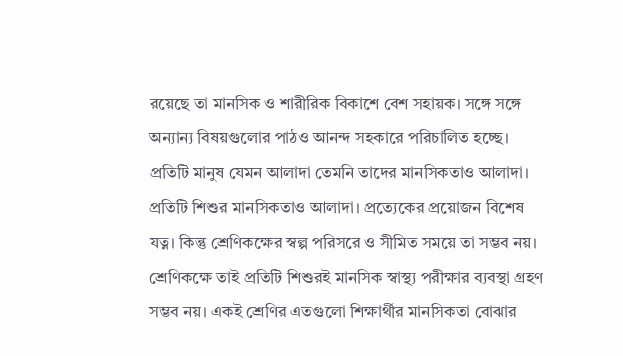রয়েছে তা মানসিক ও শারীরিক বিকাশে বেশ সহায়ক। সঙ্গে সঙ্গে অন্যান্য বিষয়গুলোর পাঠও আনন্দ সহকারে পরিচালিত হচ্ছে।
প্রতিটি মানুষ যেমন আলাদা তেমনি তাদের মানসিকতাও আলাদা। প্রতিটি শিশুর মানসিকতাও আলাদা। প্রত্যেকের প্রয়োজন বিশেষ যত্ন। কিন্তু শ্রেণিকক্ষের স্বল্প পরিসরে ও সীমিত সময়ে তা সম্ভব নয়। শ্রেণিকক্ষে তাই প্রতিটি শিশুরই মানসিক স্বাস্থ্য পরীক্ষার ব্যবস্থা গ্রহণ সম্ভব নয়। একই শ্রেণির এতগুলো শিক্ষার্থীর মানসিকতা বোঝার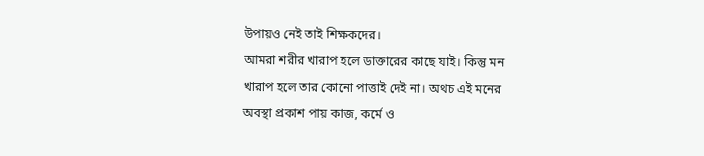উপায়ও নেই তাই শিক্ষকদের।
আমরা শরীর খারাপ হলে ডাক্তারের কাছে যাই। কিন্তু মন খারাপ হলে তার কোনো পাত্তাই দেই না। অথচ এই মনের অবস্থা প্রকাশ পায় কাজ, কর্মে ও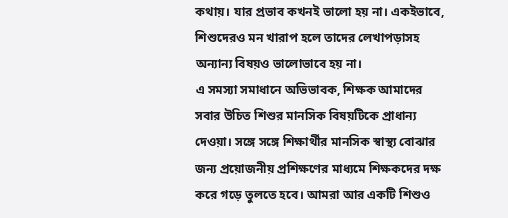কথায়। যার প্রভাব কখনই ভালো হয় না। একইভাবে, শিশুদেরও মন খারাপ হলে তাদের লেখাপড়াসহ অন্যান্য বিষয়ও ভালোভাবে হয় না।
এ সমস্যা সমাধানে অভিভাবক, শিক্ষক আমাদের সবার উচিত শিশুর মানসিক বিষয়টিকে প্রাধান্য দেওয়া। সঙ্গে সঙ্গে শিক্ষার্থীর মানসিক স্বাস্থ্য বোঝার জন্য প্রয়োজনীয় প্রশিক্ষণের মাধ্যমে শিক্ষকদের দক্ষ করে গড়ে তুলতে হবে। আমরা আর একটি শিশুও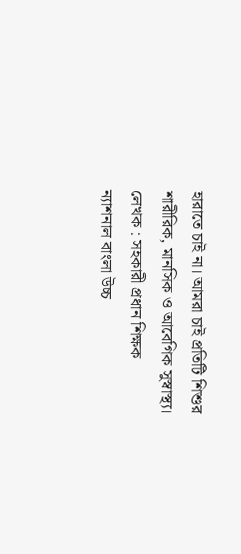হারাতে চাই না। আমরা চাই প্রতিটি শিশুর শারীরিক, মানসিক ও আবেগিক সুস্বাস্থ্য।
লেখক : সহকারী প্রধান শিক্ষক
ন্যাশনাল বাংলা উচ্চ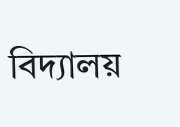বিদ্যালয়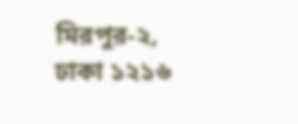মিরপুর-২, ঢাকা ১২১৬